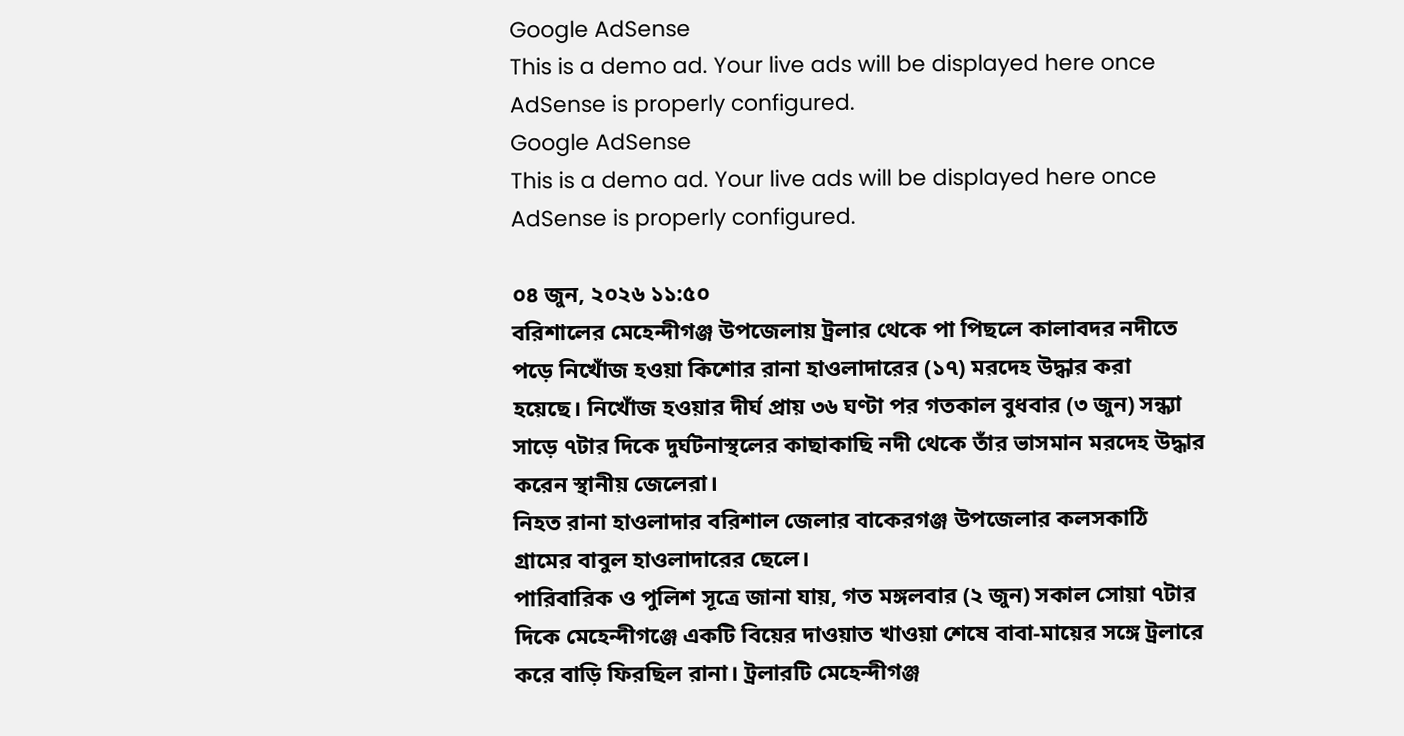Google AdSense
This is a demo ad. Your live ads will be displayed here once AdSense is properly configured.
Google AdSense
This is a demo ad. Your live ads will be displayed here once AdSense is properly configured.

০৪ জুন, ২০২৬ ১১:৫০
বরিশালের মেহেন্দীগঞ্জ উপজেলায় ট্রলার থেকে পা পিছলে কালাবদর নদীতে পড়ে নিখোঁজ হওয়া কিশোর রানা হাওলাদারের (১৭) মরদেহ উদ্ধার করা হয়েছে। নিখোঁজ হওয়ার দীর্ঘ প্রায় ৩৬ ঘণ্টা পর গতকাল বুধবার (৩ জুন) সন্ধ্যা সাড়ে ৭টার দিকে দুর্ঘটনাস্থলের কাছাকাছি নদী থেকে তাঁর ভাসমান মরদেহ উদ্ধার করেন স্থানীয় জেলেরা।
নিহত রানা হাওলাদার বরিশাল জেলার বাকেরগঞ্জ উপজেলার কলসকাঠি গ্রামের বাবুল হাওলাদারের ছেলে।
পারিবারিক ও পুলিশ সূত্রে জানা যায়, গত মঙ্গলবার (২ জুন) সকাল সোয়া ৭টার দিকে মেহেন্দীগঞ্জে একটি বিয়ের দাওয়াত খাওয়া শেষে বাবা-মায়ের সঙ্গে ট্রলারে করে বাড়ি ফিরছিল রানা। ট্রলারটি মেহেন্দীগঞ্জ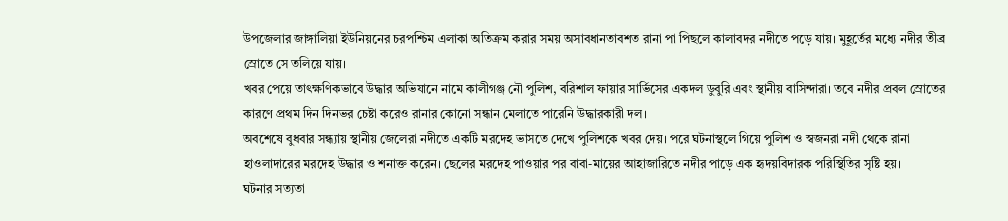উপজেলার জাঙ্গালিয়া ইউনিয়নের চরপশ্চিম এলাকা অতিক্রম করার সময় অসাবধানতাবশত রানা পা পিছলে কালাবদর নদীতে পড়ে যায়। মুহূর্তের মধ্যে নদীর তীব্র স্রোতে সে তলিয়ে যায়।
খবর পেয়ে তাৎক্ষণিকভাবে উদ্ধার অভিযানে নামে কালীগঞ্জ নৌ পুলিশ, বরিশাল ফায়ার সার্ভিসের একদল ডুবুরি এবং স্থানীয় বাসিন্দারা। তবে নদীর প্রবল স্রোতের কারণে প্রথম দিন দিনভর চেষ্টা করেও রানার কোনো সন্ধান মেলাতে পারেনি উদ্ধারকারী দল।
অবশেষে বুধবার সন্ধ্যায় স্থানীয় জেলেরা নদীতে একটি মরদেহ ভাসতে দেখে পুলিশকে খবর দেয়। পরে ঘটনাস্থলে গিয়ে পুলিশ ও স্বজনরা নদী থেকে রানা হাওলাদারের মরদেহ উদ্ধার ও শনাক্ত করেন। ছেলের মরদেহ পাওয়ার পর বাবা-মায়ের আহাজারিতে নদীর পাড়ে এক হৃদয়বিদারক পরিস্থিতির সৃষ্টি হয়।
ঘটনার সত্যতা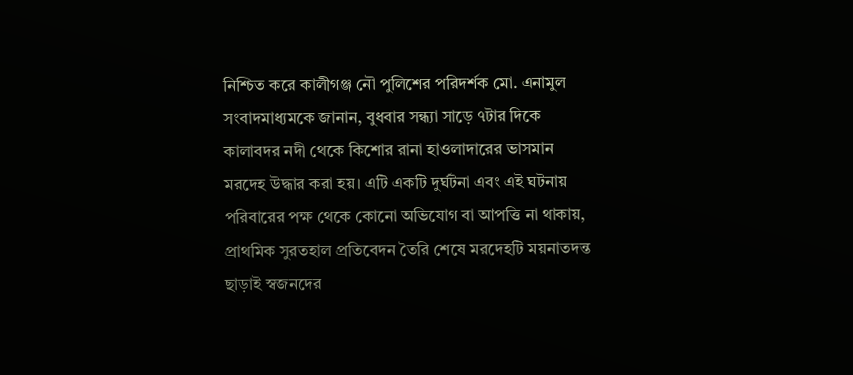নিশ্চিত করে কালীগঞ্জ নৌ পুলিশের পরিদর্শক মো. এনামুল সংবাদমাধ্যমকে জানান, বুধবার সন্ধ্যা সাড়ে ৭টার দিকে কালাবদর নদী থেকে কিশোর রানা হাওলাদারের ভাসমান মরদেহ উদ্ধার করা হয়। এটি একটি দুর্ঘটনা এবং এই ঘটনায় পরিবারের পক্ষ থেকে কোনো অভিযোগ বা আপত্তি না থাকায়, প্রাথমিক সুরতহাল প্রতিবেদন তৈরি শেষে মরদেহটি ময়নাতদন্ত ছাড়াই স্বজনদের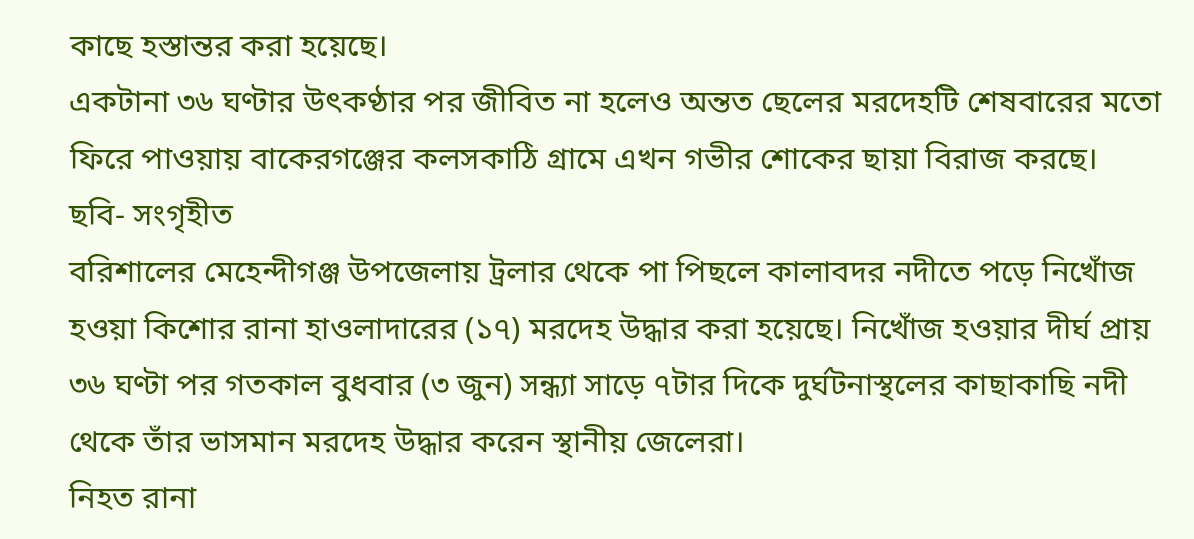কাছে হস্তান্তর করা হয়েছে।
একটানা ৩৬ ঘণ্টার উৎকণ্ঠার পর জীবিত না হলেও অন্তত ছেলের মরদেহটি শেষবারের মতো ফিরে পাওয়ায় বাকেরগঞ্জের কলসকাঠি গ্রামে এখন গভীর শোকের ছায়া বিরাজ করছে।
ছবি- সংগৃহীত
বরিশালের মেহেন্দীগঞ্জ উপজেলায় ট্রলার থেকে পা পিছলে কালাবদর নদীতে পড়ে নিখোঁজ হওয়া কিশোর রানা হাওলাদারের (১৭) মরদেহ উদ্ধার করা হয়েছে। নিখোঁজ হওয়ার দীর্ঘ প্রায় ৩৬ ঘণ্টা পর গতকাল বুধবার (৩ জুন) সন্ধ্যা সাড়ে ৭টার দিকে দুর্ঘটনাস্থলের কাছাকাছি নদী থেকে তাঁর ভাসমান মরদেহ উদ্ধার করেন স্থানীয় জেলেরা।
নিহত রানা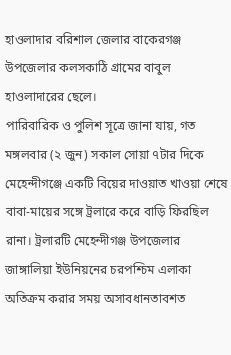হাওলাদার বরিশাল জেলার বাকেরগঞ্জ উপজেলার কলসকাঠি গ্রামের বাবুল হাওলাদারের ছেলে।
পারিবারিক ও পুলিশ সূত্রে জানা যায়, গত মঙ্গলবার (২ জুন) সকাল সোয়া ৭টার দিকে মেহেন্দীগঞ্জে একটি বিয়ের দাওয়াত খাওয়া শেষে বাবা-মায়ের সঙ্গে ট্রলারে করে বাড়ি ফিরছিল রানা। ট্রলারটি মেহেন্দীগঞ্জ উপজেলার জাঙ্গালিয়া ইউনিয়নের চরপশ্চিম এলাকা অতিক্রম করার সময় অসাবধানতাবশত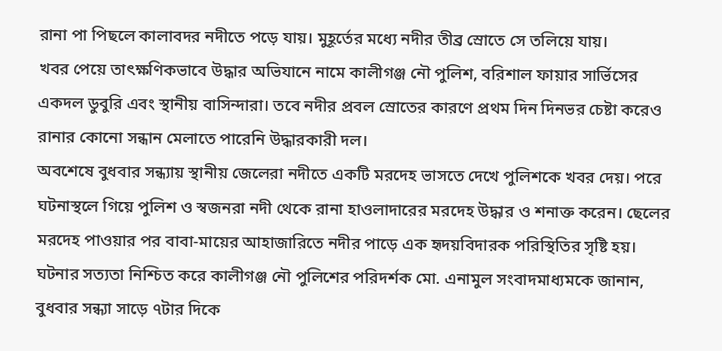রানা পা পিছলে কালাবদর নদীতে পড়ে যায়। মুহূর্তের মধ্যে নদীর তীব্র স্রোতে সে তলিয়ে যায়।
খবর পেয়ে তাৎক্ষণিকভাবে উদ্ধার অভিযানে নামে কালীগঞ্জ নৌ পুলিশ, বরিশাল ফায়ার সার্ভিসের একদল ডুবুরি এবং স্থানীয় বাসিন্দারা। তবে নদীর প্রবল স্রোতের কারণে প্রথম দিন দিনভর চেষ্টা করেও রানার কোনো সন্ধান মেলাতে পারেনি উদ্ধারকারী দল।
অবশেষে বুধবার সন্ধ্যায় স্থানীয় জেলেরা নদীতে একটি মরদেহ ভাসতে দেখে পুলিশকে খবর দেয়। পরে ঘটনাস্থলে গিয়ে পুলিশ ও স্বজনরা নদী থেকে রানা হাওলাদারের মরদেহ উদ্ধার ও শনাক্ত করেন। ছেলের মরদেহ পাওয়ার পর বাবা-মায়ের আহাজারিতে নদীর পাড়ে এক হৃদয়বিদারক পরিস্থিতির সৃষ্টি হয়।
ঘটনার সত্যতা নিশ্চিত করে কালীগঞ্জ নৌ পুলিশের পরিদর্শক মো. এনামুল সংবাদমাধ্যমকে জানান, বুধবার সন্ধ্যা সাড়ে ৭টার দিকে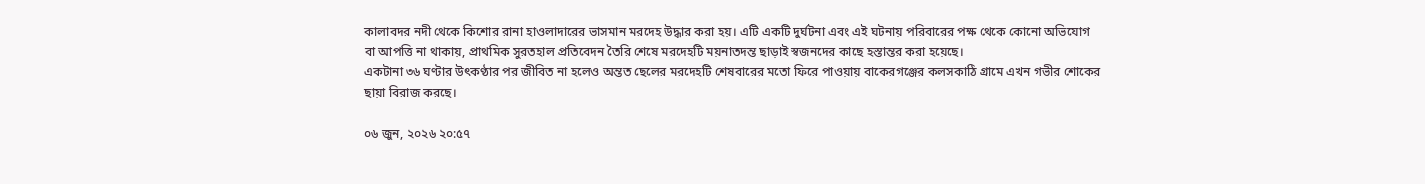কালাবদর নদী থেকে কিশোর রানা হাওলাদারের ভাসমান মরদেহ উদ্ধার করা হয়। এটি একটি দুর্ঘটনা এবং এই ঘটনায় পরিবারের পক্ষ থেকে কোনো অভিযোগ বা আপত্তি না থাকায়, প্রাথমিক সুরতহাল প্রতিবেদন তৈরি শেষে মরদেহটি ময়নাতদন্ত ছাড়াই স্বজনদের কাছে হস্তান্তর করা হয়েছে।
একটানা ৩৬ ঘণ্টার উৎকণ্ঠার পর জীবিত না হলেও অন্তত ছেলের মরদেহটি শেষবারের মতো ফিরে পাওয়ায় বাকেরগঞ্জের কলসকাঠি গ্রামে এখন গভীর শোকের ছায়া বিরাজ করছে।

০৬ জুন, ২০২৬ ২০:৫৭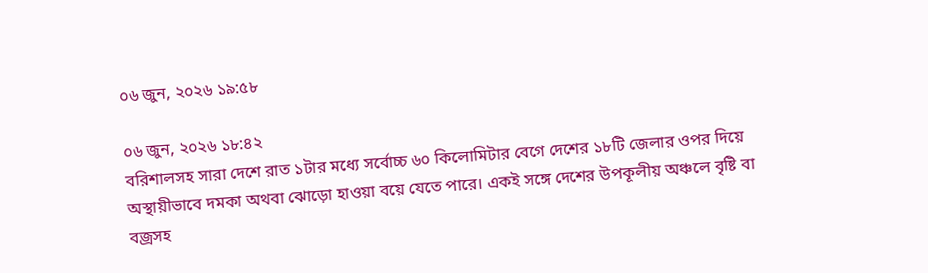০৬ জুন, ২০২৬ ১৯:৫৮

০৬ জুন, ২০২৬ ১৮:৪২
বরিশালসহ সারা দেশে রাত ১টার মধ্যে সর্বোচ্চ ৬০ কিলোমিটার বেগে দেশের ১৮টি জেলার ওপর দিয়ে অস্থায়ীভাবে দমকা অথবা ঝোড়ো হাওয়া বয়ে যেতে পারে। একই সঙ্গে দেশের উপকূলীয় অঞ্চলে বৃষ্টি বা বজ্রসহ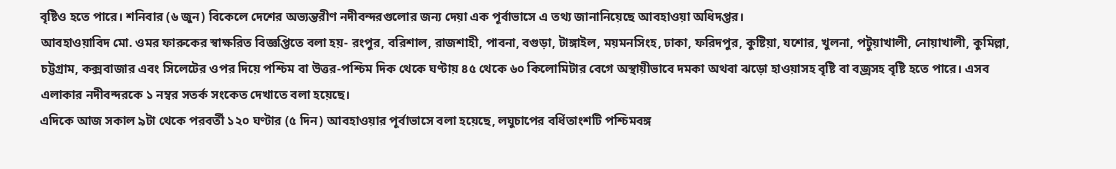বৃষ্টিও হতে পারে। শনিবার (৬ জুন) বিকেলে দেশের অভ্যন্তরীণ নদীবন্দরগুলোর জন্য দেয়া এক পূর্বাভাসে এ তথ্য জানানিয়েছে আবহাওয়া অধিদপ্তর।
আবহাওয়াবিদ মো. ওমর ফারুকের স্বাক্ষরিত বিজ্ঞপ্তিতে বলা হয়- রংপুর, বরিশাল, রাজশাহী, পাবনা, বগুড়া, টাঙ্গাইল, ময়মনসিংহ, ঢাকা, ফরিদপুর, কুষ্টিয়া, যশোর, খুলনা, পটুয়াখালী, নোয়াখালী, কুমিল্লা, চট্টগ্রাম, কক্সবাজার এবং সিলেটের ওপর দিয়ে পশ্চিম বা উত্তর-পশ্চিম দিক থেকে ঘণ্টায় ৪৫ থেকে ৬০ কিলোমিটার বেগে অস্থায়ীভাবে দমকা অথবা ঝড়ো হাওয়াসহ বৃষ্টি বা বজ্রসহ বৃষ্টি হতে পারে। এসব এলাকার নদীবন্দরকে ১ নম্বর সতর্ক সংকেত দেখাতে বলা হয়েছে।
এদিকে আজ সকাল ৯টা থেকে পরবর্তী ১২০ ঘণ্টার (৫ দিন) আবহাওয়ার পূর্বাভাসে বলা হয়েছে, লঘুচাপের বর্ধিতাংশটি পশ্চিমবঙ্গ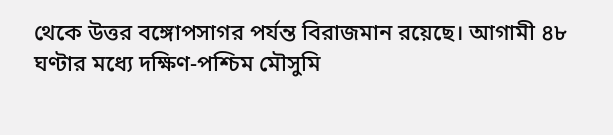থেকে উত্তর বঙ্গোপসাগর পর্যন্ত বিরাজমান রয়েছে। আগামী ৪৮ ঘণ্টার মধ্যে দক্ষিণ-পশ্চিম মৌসুমি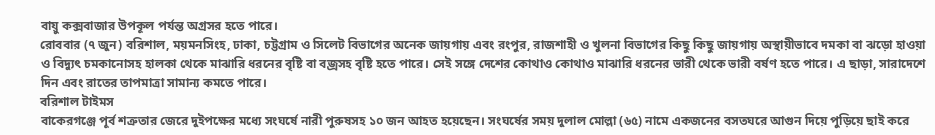বায়ু কক্সবাজার উপকূল পর্যন্ত অগ্রসর হতে পারে।
রোববার (৭ জুন) বরিশাল, ময়মনসিংহ, ঢাকা, চট্টগ্রাম ও সিলেট বিভাগের অনেক জায়গায় এবং রংপুর, রাজশাহী ও খুলনা বিভাগের কিছু কিছু জায়গায় অস্থায়ীভাবে দমকা বা ঝড়ো হাওয়া ও বিদ্যুৎ চমকানোসহ হালকা থেকে মাঝারি ধরনের বৃষ্টি বা বজ্রসহ বৃষ্টি হতে পারে। সেই সঙ্গে দেশের কোথাও কোথাও মাঝারি ধরনের ভারী থেকে ভারী বর্ষণ হতে পারে। এ ছাড়া, সারাদেশে দিন এবং রাতের তাপমাত্রা সামান্য কমতে পারে।
বরিশাল টাইমস
বাকেরগঞ্জে পূর্ব শত্রুতার জেরে দুইপক্ষের মধ্যে সংঘর্ষে নারী পুরুষসহ ১০ জন আহত হয়েছেন। সংঘর্ষের সময় দুলাল মোল্লা (৬৫) নামে একজনের বসতঘরে আগুন দিয়ে পুড়িয়ে ছাই করে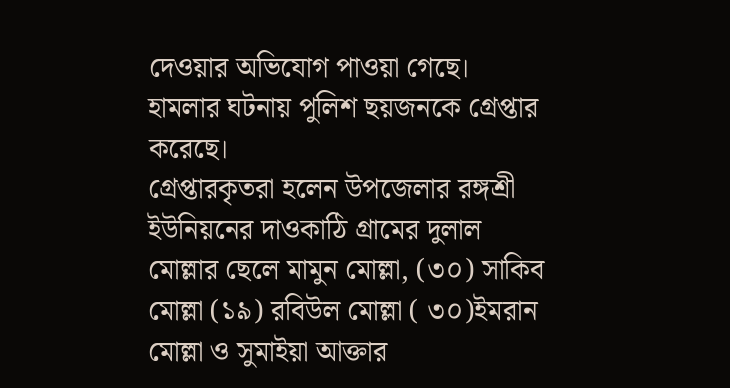দেওয়ার অভিযোগ পাওয়া গেছে। হামলার ঘটনায় পুলিশ ছয়জনকে গ্রেপ্তার করেছে।
গ্রেপ্তারকৃতরা হলেন উপজেলার রঙ্গশ্রী ইউনিয়নের দাওকাঠি গ্রামের দুলাল মোল্লার ছেলে মামুন মোল্লা, (৩০) সাকিব মোল্লা (১৯) রবিউল মোল্লা ( ৩০)ইমরান মোল্লা ও সুমাইয়া আক্তার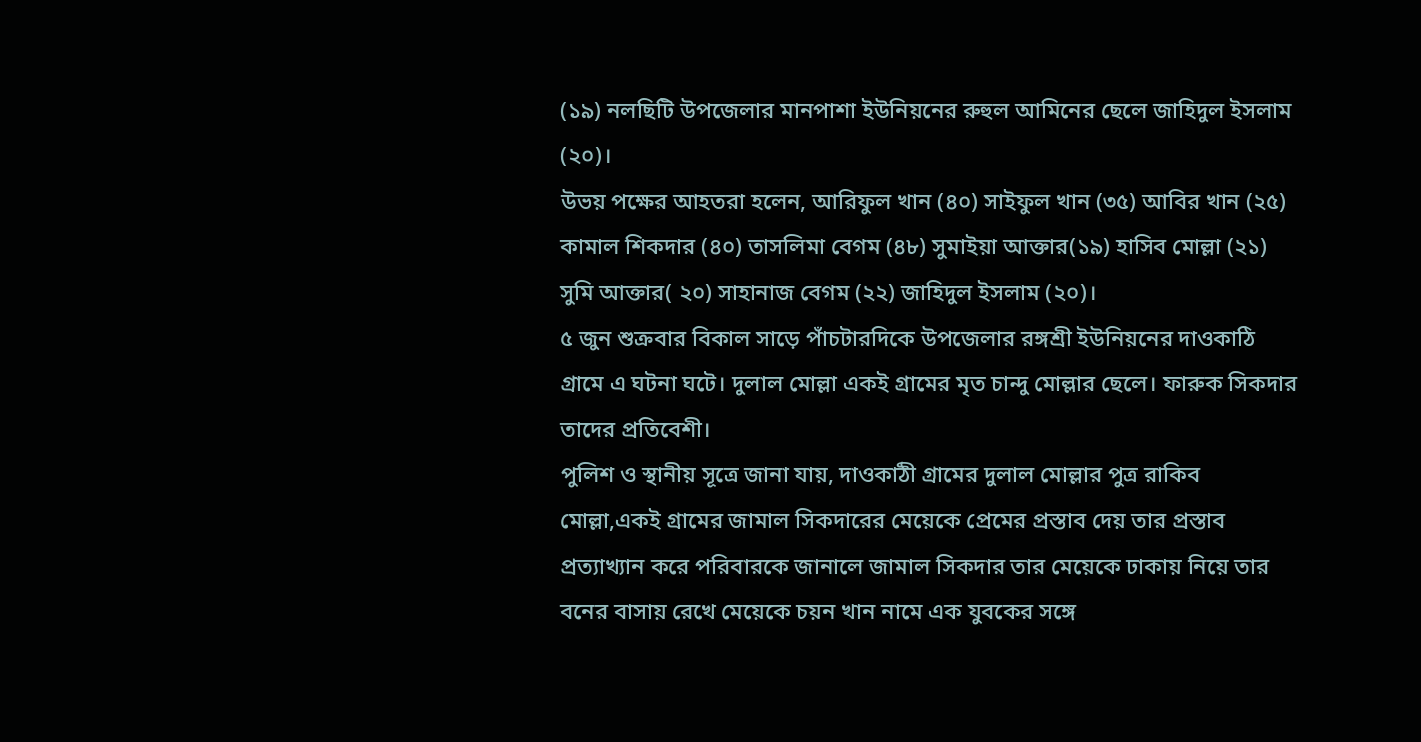(১৯) নলছিটি উপজেলার মানপাশা ইউনিয়নের রুহুল আমিনের ছেলে জাহিদুল ইসলাম (২০)।
উভয় পক্ষের আহতরা হলেন, আরিফুল খান (৪০) সাইফুল খান (৩৫) আবির খান (২৫) কামাল শিকদার (৪০) তাসলিমা বেগম (৪৮) সুমাইয়া আক্তার(১৯) হাসিব মোল্লা (২১) সুমি আক্তার( ২০) সাহানাজ বেগম (২২) জাহিদুল ইসলাম (২০)।
৫ জুন শুক্রবার বিকাল সাড়ে পাঁচটারদিকে উপজেলার রঙ্গশ্রী ইউনিয়নের দাওকাঠি গ্রামে এ ঘটনা ঘটে। দুলাল মোল্লা একই গ্রামের মৃত চান্দু মোল্লার ছেলে। ফারুক সিকদার তাদের প্রতিবেশী।
পুলিশ ও স্থানীয় সূত্রে জানা যায়, দাওকাঠী গ্রামের দুলাল মোল্লার পুত্র রাকিব মোল্লা,একই গ্রামের জামাল সিকদারের মেয়েকে প্রেমের প্রস্তাব দেয় তার প্রস্তাব প্রত্যাখ্যান করে পরিবারকে জানালে জামাল সিকদার তার মেয়েকে ঢাকায় নিয়ে তার বনের বাসায় রেখে মেয়েকে চয়ন খান নামে এক যুবকের সঙ্গে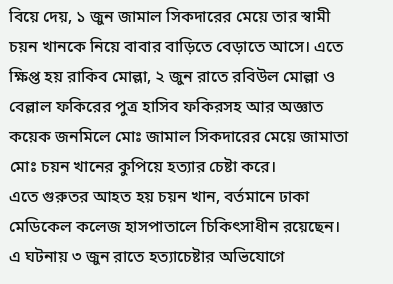বিয়ে দেয়, ১ জুন জামাল সিকদারের মেয়ে তার স্বামী চয়ন খানকে নিয়ে বাবার বাড়িতে বেড়াতে আসে। এতে ক্ষিপ্ত হয় রাকিব মোল্লা, ২ জুন রাতে রবিউল মোল্লা ও বেল্লাল ফকিরের পুত্র হাসিব ফকিরসহ আর অজ্ঞাত কয়েক জনমিলে মোঃ জামাল সিকদারের মেয়ে জামাতা মোঃ চয়ন খানের কুপিয়ে হত্যার চেষ্টা করে।
এতে গুরুতর আহত হয় চয়ন খান, বর্তমানে ঢাকা মেডিকেল কলেজ হাসপাতালে চিকিৎসাধীন রয়েছেন। এ ঘটনায় ৩ জুন রাতে হত্যাচেষ্টার অভিযোগে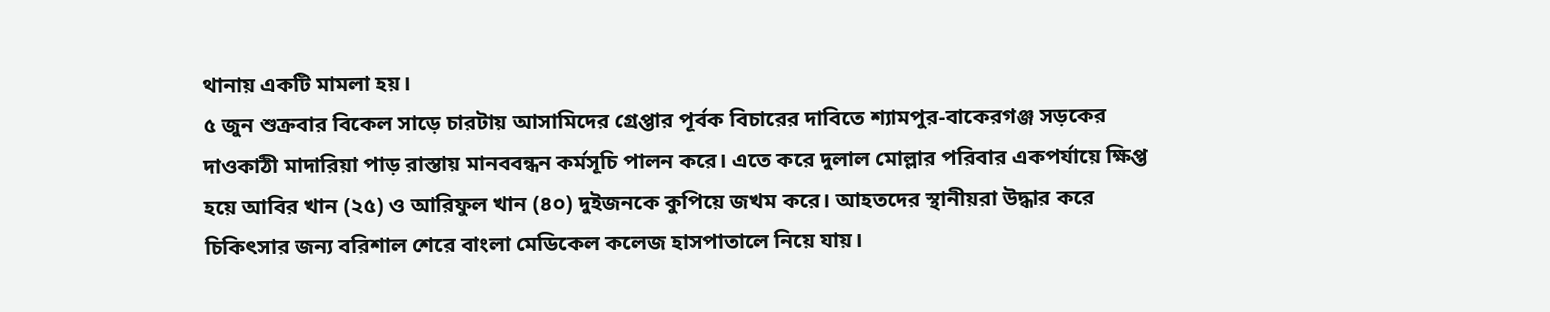থানায় একটি মামলা হয়।
৫ জুন শুক্রবার বিকেল সাড়ে চারটায় আসামিদের গ্রেপ্তার পূর্বক বিচারের দাবিতে শ্যামপুর-বাকেরগঞ্জ সড়কের দাওকাঠী মাদারিয়া পাড় রাস্তায় মানববন্ধন কর্মসূচি পালন করে। এতে করে দুলাল মোল্লার পরিবার একপর্যায়ে ক্ষিপ্ত হয়ে আবির খান (২৫) ও আরিফুল খান (৪০) দুইজনকে কুপিয়ে জখম করে। আহতদের স্থানীয়রা উদ্ধার করে চিকিৎসার জন্য বরিশাল শেরে বাংলা মেডিকেল কলেজ হাসপাতালে নিয়ে যায়।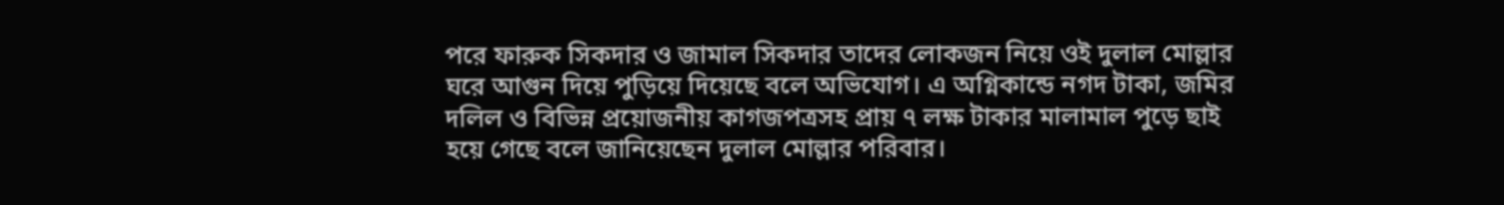পরে ফারুক সিকদার ও জামাল সিকদার তাদের লোকজন নিয়ে ওই দুলাল মোল্লার ঘরে আগুন দিয়ে পুড়িয়ে দিয়েছে বলে অভিযোগ। এ অগ্নিকান্ডে নগদ টাকা, জমির দলিল ও বিভিন্ন প্রয়োজনীয় কাগজপত্রসহ প্রায় ৭ লক্ষ টাকার মালামাল পুড়ে ছাই হয়ে গেছে বলে জানিয়েছেন দুলাল মোল্লার পরিবার।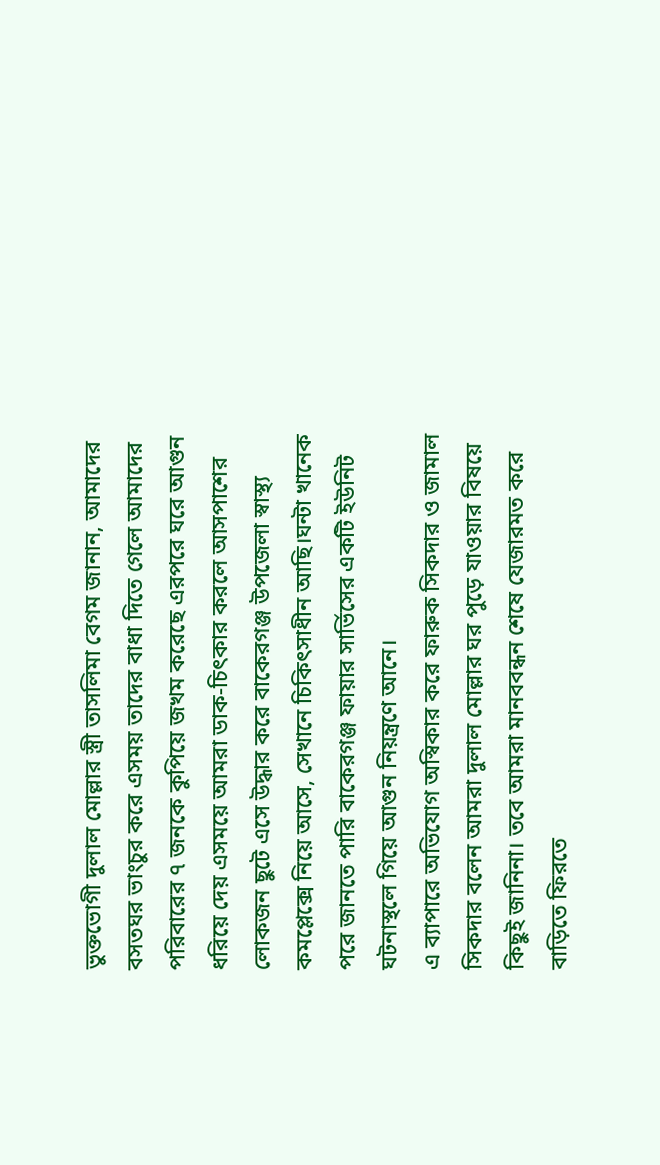ভুক্তভোগী দুলাল মোল্লার স্ত্রী তাসলিমা বেগম জানান, আমাদের বসতঘর ভাংচুর করে এসময় তাদের বাধা দিতে গেলে আমাদের পরিবারের ৭ জনকে কুপিয়ে জখম করেছে এরপরে ঘরে আগুন ধরিয়ে দেয় এসময়ে আমরা ডাক-চিৎকার করলে আসপাশের লোকজন ছুটে এসে উদ্ধার করে বাকেরগঞ্জ উপজেলা স্বাস্থ্য কমপ্লেক্সে নিয়ে আসে, সেখানে চিকিৎসাধীন আছি।ঘন্টা খানেক পরে জানতে পারি বাকেরগঞ্জ ফায়ার সার্ভিসের একটি ইউনিট ঘটনাস্থলে গিয়ে আগুন নিয়ন্ত্রণে আনে।
এ ব্যাপারে অভিযোগ অস্বিকার করে ফারুক সিকদার ও জামাল সিকদার বলেন আমরা দুলাল মোল্লার ঘর পুড়ে যাওয়ার বিষয়ে কিছুই জানিনা। তবে আমরা মানববন্ধন শেষে যেজারমত করে বাড়িতে ফিরতে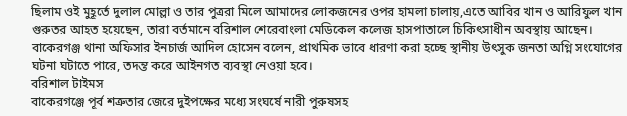ছিলাম ওই মুহূর্তে দুলাল মোল্লা ও তার পুত্ররা মিলে আমাদের লোকজনের ওপর হামলা চালায়,এতে আবির খান ও আরিফুল খান গুরুতর আহত হয়েছেন, তারা বর্তমানে বরিশাল শেরেবাংলা মেডিকেল কলেজ হাসপাতালে চিকিৎসাধীন অবস্থায় আছেন।
বাকেরগঞ্জ থানা অফিসার ইনচার্জ আদিল হোসেন বলেন, প্রাথমিক ভাবে ধারণা করা হচ্ছে স্থানীয় উৎসুক জনতা অগ্নি সংযোগের ঘটনা ঘটাতে পারে, তদন্ত করে আইনগত ব্যবস্থা নেওয়া হবে।
বরিশাল টাইমস
বাকেরগঞ্জে পূর্ব শত্রুতার জেরে দুইপক্ষের মধ্যে সংঘর্ষে নারী পুরুষসহ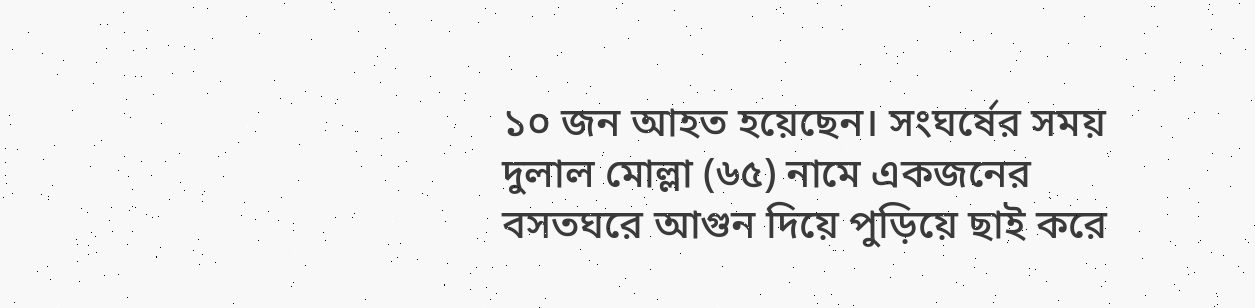১০ জন আহত হয়েছেন। সংঘর্ষের সময় দুলাল মোল্লা (৬৫) নামে একজনের বসতঘরে আগুন দিয়ে পুড়িয়ে ছাই করে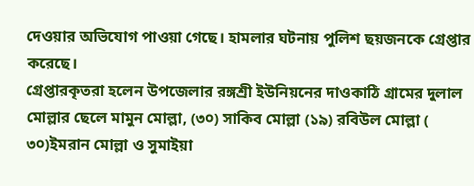দেওয়ার অভিযোগ পাওয়া গেছে। হামলার ঘটনায় পুলিশ ছয়জনকে গ্রেপ্তার করেছে।
গ্রেপ্তারকৃতরা হলেন উপজেলার রঙ্গশ্রী ইউনিয়নের দাওকাঠি গ্রামের দুলাল মোল্লার ছেলে মামুন মোল্লা, (৩০) সাকিব মোল্লা (১৯) রবিউল মোল্লা ( ৩০)ইমরান মোল্লা ও সুমাইয়া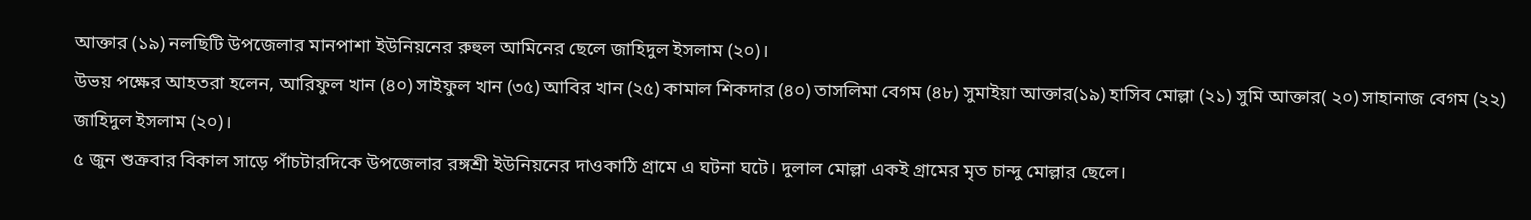আক্তার (১৯) নলছিটি উপজেলার মানপাশা ইউনিয়নের রুহুল আমিনের ছেলে জাহিদুল ইসলাম (২০)।
উভয় পক্ষের আহতরা হলেন, আরিফুল খান (৪০) সাইফুল খান (৩৫) আবির খান (২৫) কামাল শিকদার (৪০) তাসলিমা বেগম (৪৮) সুমাইয়া আক্তার(১৯) হাসিব মোল্লা (২১) সুমি আক্তার( ২০) সাহানাজ বেগম (২২) জাহিদুল ইসলাম (২০)।
৫ জুন শুক্রবার বিকাল সাড়ে পাঁচটারদিকে উপজেলার রঙ্গশ্রী ইউনিয়নের দাওকাঠি গ্রামে এ ঘটনা ঘটে। দুলাল মোল্লা একই গ্রামের মৃত চান্দু মোল্লার ছেলে।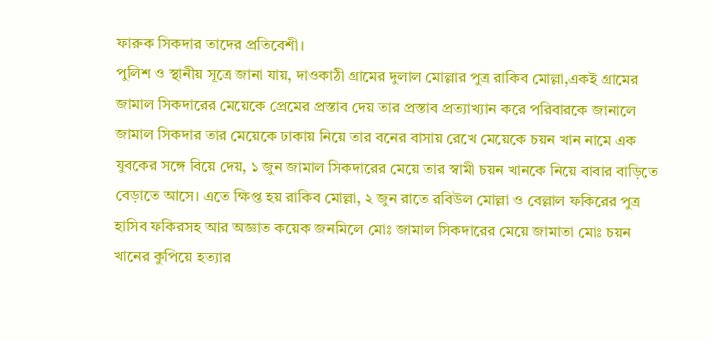ফারুক সিকদার তাদের প্রতিবেশী।
পুলিশ ও স্থানীয় সূত্রে জানা যায়, দাওকাঠী গ্রামের দুলাল মোল্লার পুত্র রাকিব মোল্লা,একই গ্রামের জামাল সিকদারের মেয়েকে প্রেমের প্রস্তাব দেয় তার প্রস্তাব প্রত্যাখ্যান করে পরিবারকে জানালে জামাল সিকদার তার মেয়েকে ঢাকায় নিয়ে তার বনের বাসায় রেখে মেয়েকে চয়ন খান নামে এক যুবকের সঙ্গে বিয়ে দেয়, ১ জুন জামাল সিকদারের মেয়ে তার স্বামী চয়ন খানকে নিয়ে বাবার বাড়িতে বেড়াতে আসে। এতে ক্ষিপ্ত হয় রাকিব মোল্লা, ২ জুন রাতে রবিউল মোল্লা ও বেল্লাল ফকিরের পুত্র হাসিব ফকিরসহ আর অজ্ঞাত কয়েক জনমিলে মোঃ জামাল সিকদারের মেয়ে জামাতা মোঃ চয়ন খানের কুপিয়ে হত্যার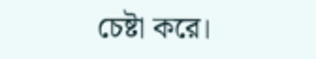চেষ্টা করে।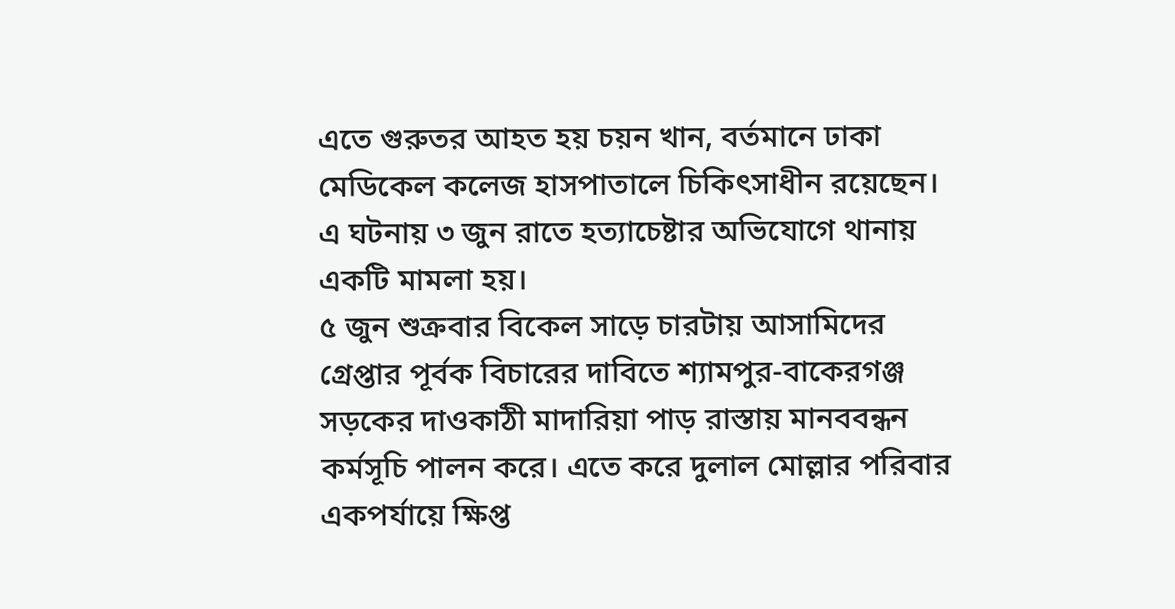এতে গুরুতর আহত হয় চয়ন খান, বর্তমানে ঢাকা মেডিকেল কলেজ হাসপাতালে চিকিৎসাধীন রয়েছেন। এ ঘটনায় ৩ জুন রাতে হত্যাচেষ্টার অভিযোগে থানায় একটি মামলা হয়।
৫ জুন শুক্রবার বিকেল সাড়ে চারটায় আসামিদের গ্রেপ্তার পূর্বক বিচারের দাবিতে শ্যামপুর-বাকেরগঞ্জ সড়কের দাওকাঠী মাদারিয়া পাড় রাস্তায় মানববন্ধন কর্মসূচি পালন করে। এতে করে দুলাল মোল্লার পরিবার একপর্যায়ে ক্ষিপ্ত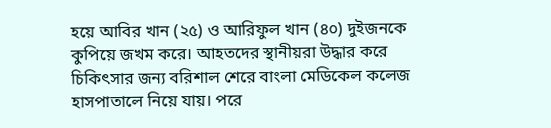হয়ে আবির খান (২৫) ও আরিফুল খান (৪০) দুইজনকে কুপিয়ে জখম করে। আহতদের স্থানীয়রা উদ্ধার করে চিকিৎসার জন্য বরিশাল শেরে বাংলা মেডিকেল কলেজ হাসপাতালে নিয়ে যায়। পরে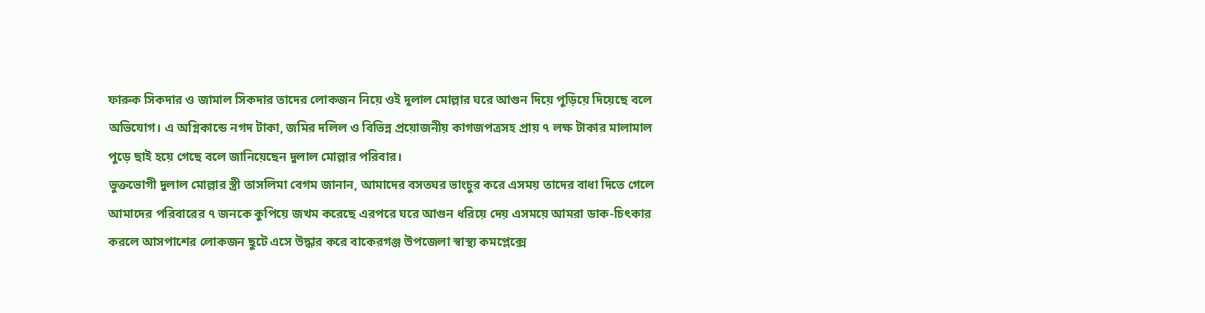ফারুক সিকদার ও জামাল সিকদার তাদের লোকজন নিয়ে ওই দুলাল মোল্লার ঘরে আগুন দিয়ে পুড়িয়ে দিয়েছে বলে অভিযোগ। এ অগ্নিকান্ডে নগদ টাকা, জমির দলিল ও বিভিন্ন প্রয়োজনীয় কাগজপত্রসহ প্রায় ৭ লক্ষ টাকার মালামাল পুড়ে ছাই হয়ে গেছে বলে জানিয়েছেন দুলাল মোল্লার পরিবার।
ভুক্তভোগী দুলাল মোল্লার স্ত্রী তাসলিমা বেগম জানান, আমাদের বসতঘর ভাংচুর করে এসময় তাদের বাধা দিতে গেলে আমাদের পরিবারের ৭ জনকে কুপিয়ে জখম করেছে এরপরে ঘরে আগুন ধরিয়ে দেয় এসময়ে আমরা ডাক-চিৎকার করলে আসপাশের লোকজন ছুটে এসে উদ্ধার করে বাকেরগঞ্জ উপজেলা স্বাস্থ্য কমপ্লেক্সে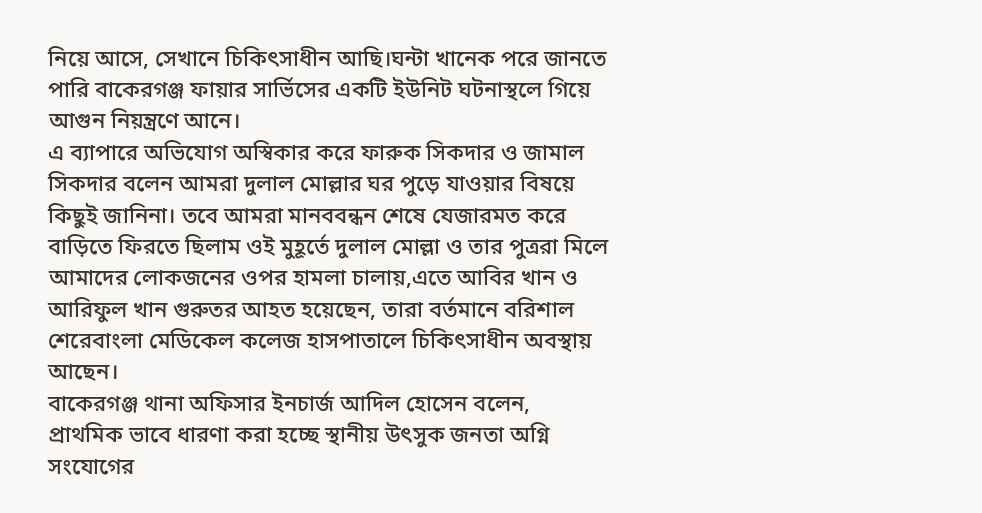নিয়ে আসে, সেখানে চিকিৎসাধীন আছি।ঘন্টা খানেক পরে জানতে পারি বাকেরগঞ্জ ফায়ার সার্ভিসের একটি ইউনিট ঘটনাস্থলে গিয়ে আগুন নিয়ন্ত্রণে আনে।
এ ব্যাপারে অভিযোগ অস্বিকার করে ফারুক সিকদার ও জামাল সিকদার বলেন আমরা দুলাল মোল্লার ঘর পুড়ে যাওয়ার বিষয়ে কিছুই জানিনা। তবে আমরা মানববন্ধন শেষে যেজারমত করে বাড়িতে ফিরতে ছিলাম ওই মুহূর্তে দুলাল মোল্লা ও তার পুত্ররা মিলে আমাদের লোকজনের ওপর হামলা চালায়,এতে আবির খান ও আরিফুল খান গুরুতর আহত হয়েছেন, তারা বর্তমানে বরিশাল শেরেবাংলা মেডিকেল কলেজ হাসপাতালে চিকিৎসাধীন অবস্থায় আছেন।
বাকেরগঞ্জ থানা অফিসার ইনচার্জ আদিল হোসেন বলেন, প্রাথমিক ভাবে ধারণা করা হচ্ছে স্থানীয় উৎসুক জনতা অগ্নি সংযোগের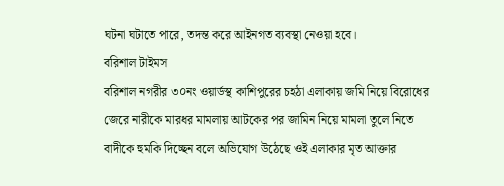ঘটনা ঘটাতে পারে, তদন্ত করে আইনগত ব্যবস্থা নেওয়া হবে।
বরিশাল টাইমস
বরিশাল নগরীর ৩০নং ওয়ার্ডস্থ কাশিপুরের চহঠা এলাকায় জমি নিয়ে বিরোধের জেরে নারীকে মারধর মামলায় আটকের পর জামিন নিয়ে মামলা তুলে নিতে বাদীকে হুমকি দিচ্ছেন বলে অভিযোগ উঠেছে ওই এলাকার মৃত আক্তার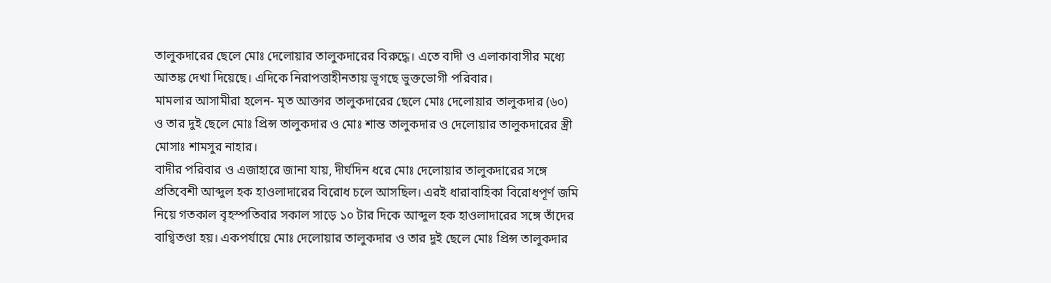তালুকদারের ছেলে মোঃ দেলোয়ার তালুকদারের বিরুদ্ধে। এতে বাদী ও এলাকাবাসীর মধ্যে আতঙ্ক দেখা দিয়েছে। এদিকে নিরাপত্তাহীনতায় ভূগছে ভুক্তভোগী পরিবার।
মামলার আসামীরা হলেন- মৃত আক্তার তালুকদারের ছেলে মোঃ দেলোয়ার তালুকদার (৬০) ও তার দুই ছেলে মোঃ প্রিন্স তালুকদার ও মোঃ শান্ত তালুকদার ও দেলোয়ার তালুকদারের স্ত্রী মোসাঃ শামসুর নাহার।
বাদীর পরিবার ও এজাহারে জানা যায়, দীর্ঘদিন ধরে মোঃ দেলোয়ার তালুকদারের সঙ্গে প্রতিবেশী আব্দুল হক হাওলাদারের বিরোধ চলে আসছিল। এরই ধারাবাহিকা বিরোধপূর্ণ জমি নিয়ে গতকাল বৃহস্পতিবার সকাল সাড়ে ১০ টার দিকে আব্দুল হক হাওলাদারের সঙ্গে তাঁদের বাগ্বিতণ্ডা হয়। একপর্যায়ে মোঃ দেলোয়ার তালুকদার ও তার দুই ছেলে মোঃ প্রিন্স তালুকদার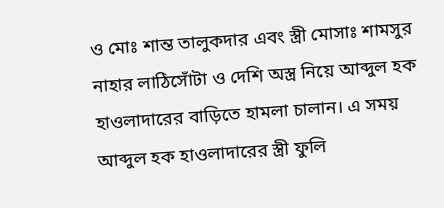ও মোঃ শান্ত তালুকদার এবং স্ত্রী মোসাঃ শামসুর নাহার লাঠিসোঁটা ও দেশি অস্ত্র নিয়ে আব্দুল হক হাওলাদারের বাড়িতে হামলা চালান। এ সময় আব্দুল হক হাওলাদারের স্ত্রী ফুলি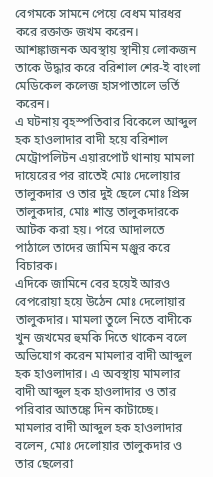বেগমকে সামনে পেয়ে বেধম মারধর করে রক্তাক্ত জখম করেন। আশঙ্কাজনক অবস্থায় স্থানীয় লোকজন তাকে উদ্ধার করে বরিশাল শের-ই বাংলা মেডিকেল কলেজ হাসপাতালে ভর্তি করেন।
এ ঘটনায় বৃহস্পতিবার বিকেলে আব্দুল হক হাওলাদার বাদী হয়ে বরিশাল মেট্রোপলিটন এয়ারপোর্ট থানায় মামলা দায়েরের পর রাতেই মোঃ দেলোয়ার তালুকদার ও তার দুই ছেলে মোঃ প্রিন্স তালুকদার, মোঃ শান্ত তালুকদারকে আটক করা হয়। পরে আদালতে পাঠালে তাদের জামিন মঞ্জুর করে বিচারক।
এদিকে জামিনে বের হয়েই আরও বেপরোয়া হয়ে উঠেন মোঃ দেলোয়ার তালুকদার। মামলা তুলে নিতে বাদীকে খুন জখমের হুমকি দিতে থাকেন বলে অভিযোগ করেন মামলার বাদী আব্দুল হক হাওলাদার। এ অবস্থায় মামলার বাদী আব্দুল হক হাওলাদার ও তার পরিবার আতঙ্কে দিন কাটাচ্ছে।
মামলার বাদী আব্দুল হক হাওলাদার বলেন, মোঃ দেলোয়ার তালুকদার ও তার ছেলেরা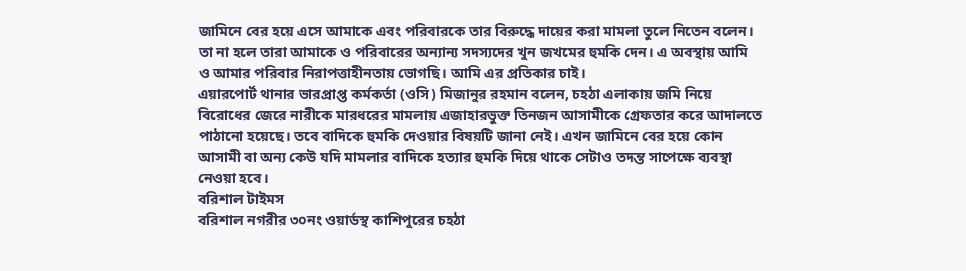জামিনে বের হয়ে এসে আমাকে এবং পরিবারকে তার বিরুদ্ধে দায়ের করা মামলা তুলে নিতেন বলেন। তা না হলে তারা আমাকে ও পরিবারের অন্যান্য সদস্যদের খুন জখমের হুমকি দেন। এ অবস্থায় আমি ও আমার পরিবার নিরাপত্তাহীনতায় ভোগছি। আমি এর প্রতিকার চাই।
এয়ারপোর্ট থানার ভারপ্রাপ্ত কর্মকর্তা (ওসি) মিজানুর রহমান বলেন, চহঠা এলাকায় জমি নিয়ে বিরোধের জেরে নারীকে মারধরের মামলায় এজাহারভুক্ত তিনজন আসামীকে গ্রেফতার করে আদালতে পাঠানো হয়েছে। তবে বাদিকে হুমকি দেওয়ার বিষয়টি জানা নেই। এখন জামিনে বের হয়ে কোন আসামী বা অন্য কেউ যদি মামলার বাদিকে হত্যার হুমকি দিয়ে থাকে সেটাও তদন্ত সাপেক্ষে ব্যবস্থা নেওয়া হবে।
বরিশাল টাইমস
বরিশাল নগরীর ৩০নং ওয়ার্ডস্থ কাশিপুরের চহঠা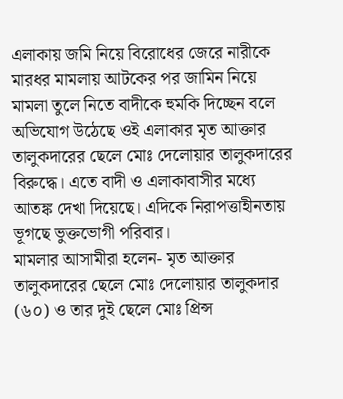এলাকায় জমি নিয়ে বিরোধের জেরে নারীকে মারধর মামলায় আটকের পর জামিন নিয়ে মামলা তুলে নিতে বাদীকে হুমকি দিচ্ছেন বলে অভিযোগ উঠেছে ওই এলাকার মৃত আক্তার তালুকদারের ছেলে মোঃ দেলোয়ার তালুকদারের বিরুদ্ধে। এতে বাদী ও এলাকাবাসীর মধ্যে আতঙ্ক দেখা দিয়েছে। এদিকে নিরাপত্তাহীনতায় ভূগছে ভুক্তভোগী পরিবার।
মামলার আসামীরা হলেন- মৃত আক্তার তালুকদারের ছেলে মোঃ দেলোয়ার তালুকদার (৬০) ও তার দুই ছেলে মোঃ প্রিন্স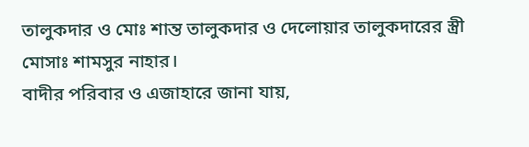তালুকদার ও মোঃ শান্ত তালুকদার ও দেলোয়ার তালুকদারের স্ত্রী মোসাঃ শামসুর নাহার।
বাদীর পরিবার ও এজাহারে জানা যায়,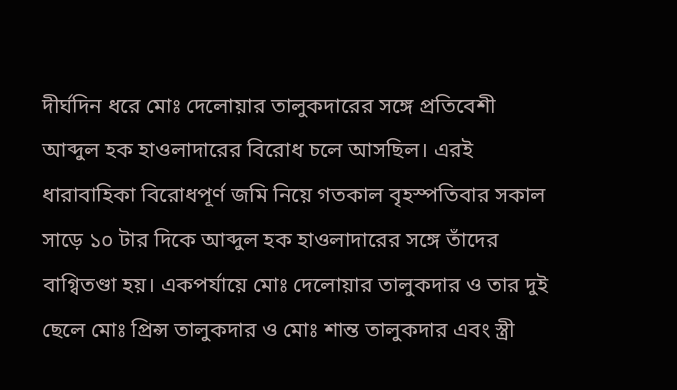দীর্ঘদিন ধরে মোঃ দেলোয়ার তালুকদারের সঙ্গে প্রতিবেশী আব্দুল হক হাওলাদারের বিরোধ চলে আসছিল। এরই ধারাবাহিকা বিরোধপূর্ণ জমি নিয়ে গতকাল বৃহস্পতিবার সকাল সাড়ে ১০ টার দিকে আব্দুল হক হাওলাদারের সঙ্গে তাঁদের বাগ্বিতণ্ডা হয়। একপর্যায়ে মোঃ দেলোয়ার তালুকদার ও তার দুই ছেলে মোঃ প্রিন্স তালুকদার ও মোঃ শান্ত তালুকদার এবং স্ত্রী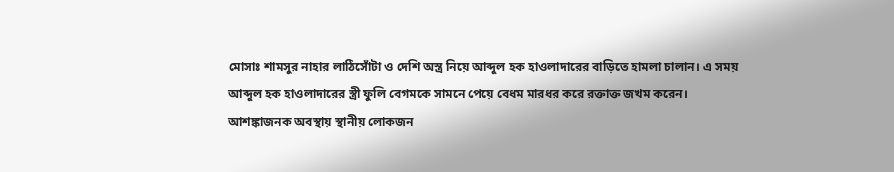মোসাঃ শামসুর নাহার লাঠিসোঁটা ও দেশি অস্ত্র নিয়ে আব্দুল হক হাওলাদারের বাড়িতে হামলা চালান। এ সময় আব্দুল হক হাওলাদারের স্ত্রী ফুলি বেগমকে সামনে পেয়ে বেধম মারধর করে রক্তাক্ত জখম করেন। আশঙ্কাজনক অবস্থায় স্থানীয় লোকজন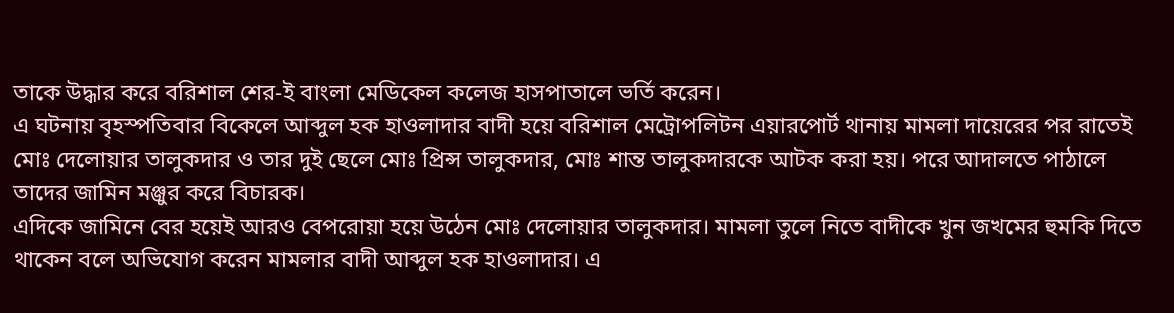তাকে উদ্ধার করে বরিশাল শের-ই বাংলা মেডিকেল কলেজ হাসপাতালে ভর্তি করেন।
এ ঘটনায় বৃহস্পতিবার বিকেলে আব্দুল হক হাওলাদার বাদী হয়ে বরিশাল মেট্রোপলিটন এয়ারপোর্ট থানায় মামলা দায়েরের পর রাতেই মোঃ দেলোয়ার তালুকদার ও তার দুই ছেলে মোঃ প্রিন্স তালুকদার, মোঃ শান্ত তালুকদারকে আটক করা হয়। পরে আদালতে পাঠালে তাদের জামিন মঞ্জুর করে বিচারক।
এদিকে জামিনে বের হয়েই আরও বেপরোয়া হয়ে উঠেন মোঃ দেলোয়ার তালুকদার। মামলা তুলে নিতে বাদীকে খুন জখমের হুমকি দিতে থাকেন বলে অভিযোগ করেন মামলার বাদী আব্দুল হক হাওলাদার। এ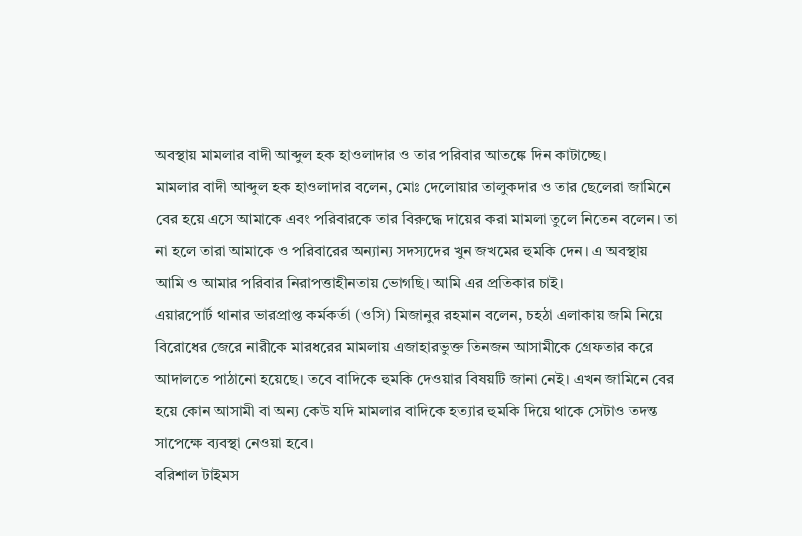অবস্থায় মামলার বাদী আব্দুল হক হাওলাদার ও তার পরিবার আতঙ্কে দিন কাটাচ্ছে।
মামলার বাদী আব্দুল হক হাওলাদার বলেন, মোঃ দেলোয়ার তালুকদার ও তার ছেলেরা জামিনে বের হয়ে এসে আমাকে এবং পরিবারকে তার বিরুদ্ধে দায়ের করা মামলা তুলে নিতেন বলেন। তা না হলে তারা আমাকে ও পরিবারের অন্যান্য সদস্যদের খুন জখমের হুমকি দেন। এ অবস্থায় আমি ও আমার পরিবার নিরাপত্তাহীনতায় ভোগছি। আমি এর প্রতিকার চাই।
এয়ারপোর্ট থানার ভারপ্রাপ্ত কর্মকর্তা (ওসি) মিজানুর রহমান বলেন, চহঠা এলাকায় জমি নিয়ে বিরোধের জেরে নারীকে মারধরের মামলায় এজাহারভুক্ত তিনজন আসামীকে গ্রেফতার করে আদালতে পাঠানো হয়েছে। তবে বাদিকে হুমকি দেওয়ার বিষয়টি জানা নেই। এখন জামিনে বের হয়ে কোন আসামী বা অন্য কেউ যদি মামলার বাদিকে হত্যার হুমকি দিয়ে থাকে সেটাও তদন্ত সাপেক্ষে ব্যবস্থা নেওয়া হবে।
বরিশাল টাইমস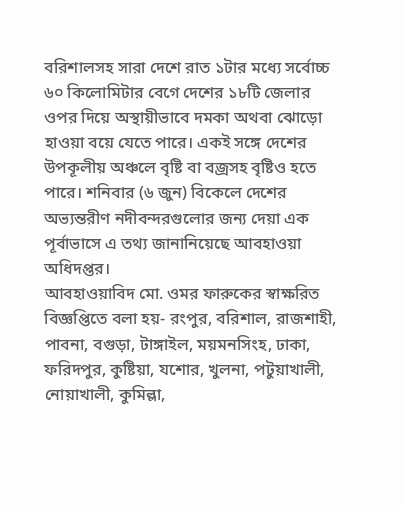বরিশালসহ সারা দেশে রাত ১টার মধ্যে সর্বোচ্চ ৬০ কিলোমিটার বেগে দেশের ১৮টি জেলার ওপর দিয়ে অস্থায়ীভাবে দমকা অথবা ঝোড়ো হাওয়া বয়ে যেতে পারে। একই সঙ্গে দেশের উপকূলীয় অঞ্চলে বৃষ্টি বা বজ্রসহ বৃষ্টিও হতে পারে। শনিবার (৬ জুন) বিকেলে দেশের অভ্যন্তরীণ নদীবন্দরগুলোর জন্য দেয়া এক পূর্বাভাসে এ তথ্য জানানিয়েছে আবহাওয়া অধিদপ্তর।
আবহাওয়াবিদ মো. ওমর ফারুকের স্বাক্ষরিত বিজ্ঞপ্তিতে বলা হয়- রংপুর, বরিশাল, রাজশাহী, পাবনা, বগুড়া, টাঙ্গাইল, ময়মনসিংহ, ঢাকা, ফরিদপুর, কুষ্টিয়া, যশোর, খুলনা, পটুয়াখালী, নোয়াখালী, কুমিল্লা,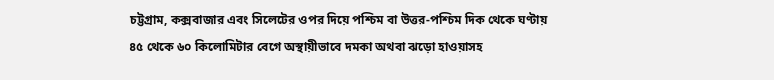চট্টগ্রাম, কক্সবাজার এবং সিলেটের ওপর দিয়ে পশ্চিম বা উত্তর-পশ্চিম দিক থেকে ঘণ্টায় ৪৫ থেকে ৬০ কিলোমিটার বেগে অস্থায়ীভাবে দমকা অথবা ঝড়ো হাওয়াসহ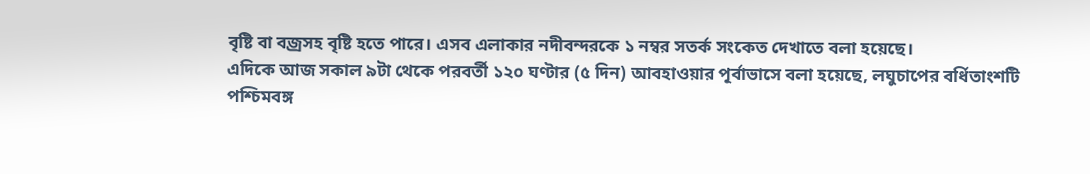বৃষ্টি বা বজ্রসহ বৃষ্টি হতে পারে। এসব এলাকার নদীবন্দরকে ১ নম্বর সতর্ক সংকেত দেখাতে বলা হয়েছে।
এদিকে আজ সকাল ৯টা থেকে পরবর্তী ১২০ ঘণ্টার (৫ দিন) আবহাওয়ার পূর্বাভাসে বলা হয়েছে, লঘুচাপের বর্ধিতাংশটি পশ্চিমবঙ্গ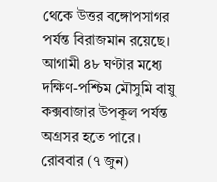থেকে উত্তর বঙ্গোপসাগর পর্যন্ত বিরাজমান রয়েছে। আগামী ৪৮ ঘণ্টার মধ্যে দক্ষিণ-পশ্চিম মৌসুমি বায়ু কক্সবাজার উপকূল পর্যন্ত অগ্রসর হতে পারে।
রোববার (৭ জুন)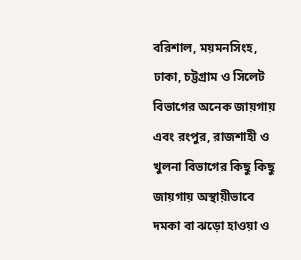বরিশাল, ময়মনসিংহ, ঢাকা, চট্টগ্রাম ও সিলেট বিভাগের অনেক জায়গায় এবং রংপুর, রাজশাহী ও খুলনা বিভাগের কিছু কিছু জায়গায় অস্থায়ীভাবে দমকা বা ঝড়ো হাওয়া ও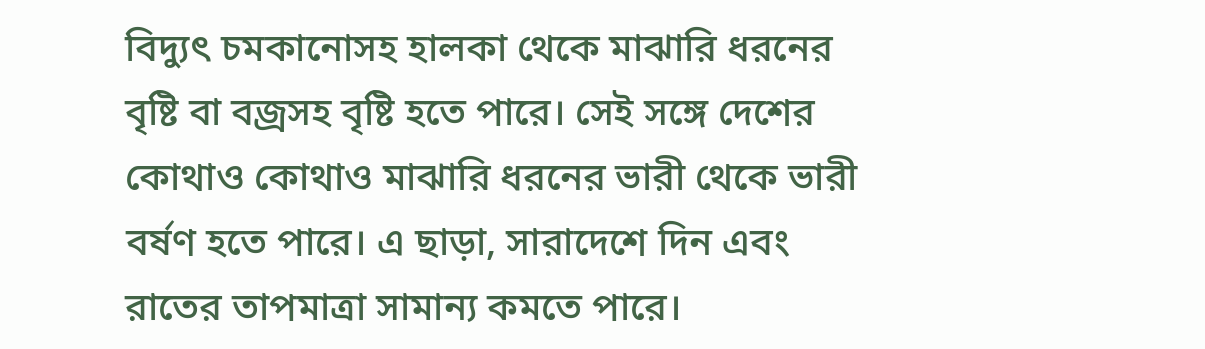বিদ্যুৎ চমকানোসহ হালকা থেকে মাঝারি ধরনের বৃষ্টি বা বজ্রসহ বৃষ্টি হতে পারে। সেই সঙ্গে দেশের কোথাও কোথাও মাঝারি ধরনের ভারী থেকে ভারী বর্ষণ হতে পারে। এ ছাড়া, সারাদেশে দিন এবং রাতের তাপমাত্রা সামান্য কমতে পারে।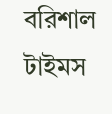বরিশাল টাইমস